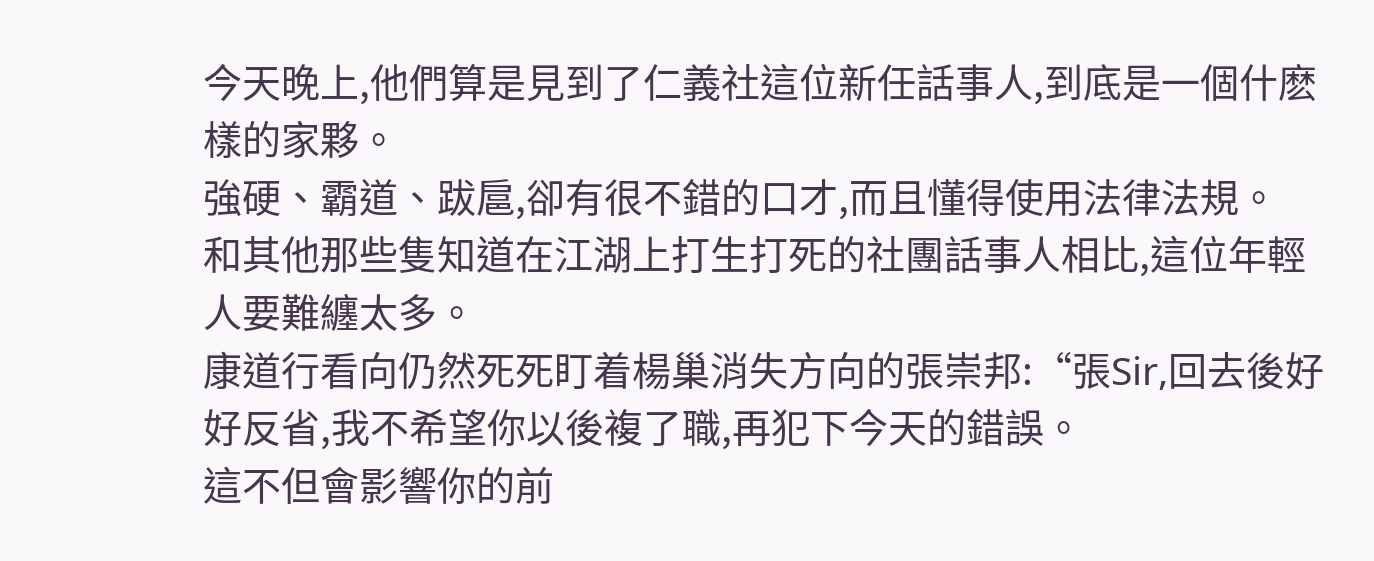今天晚上,他們算是見到了仁義社這位新任話事人,到底是一個什麽樣的家夥。
強硬、霸道、跋扈,卻有很不錯的口才,而且懂得使用法律法規。
和其他那些隻知道在江湖上打生打死的社團話事人相比,這位年輕人要難纏太多。
康道行看向仍然死死盯着楊巢消失方向的張崇邦:“張Sir,回去後好好反省,我不希望你以後複了職,再犯下今天的錯誤。
這不但會影響你的前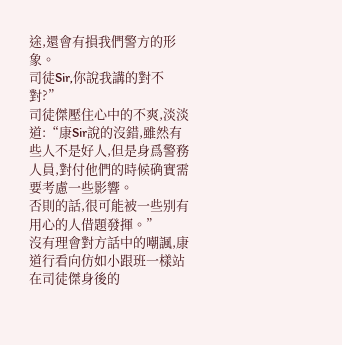途,還會有損我們警方的形象。
司徒Sir,你說我講的對不對?”
司徒傑壓住心中的不爽,淡淡道:“康Sir說的沒錯,雖然有些人不是好人,但是身爲警務人員,對付他們的時候确實需要考慮一些影響。
否則的話,很可能被一些别有用心的人借題發揮。”
沒有理會對方話中的嘲諷,康道行看向仿如小跟班一樣站在司徒傑身後的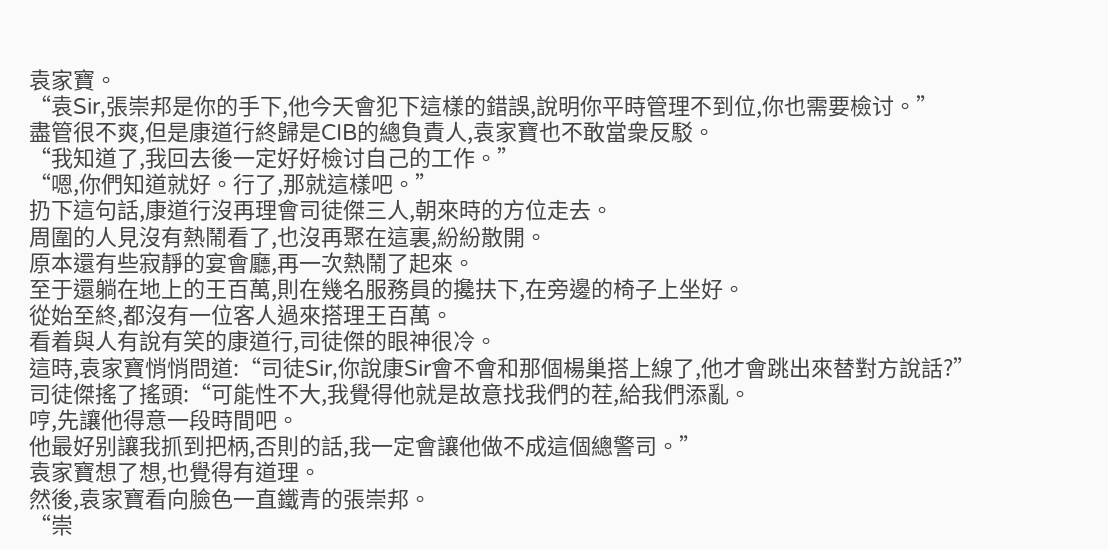袁家寶。
“袁Sir,張崇邦是你的手下,他今天會犯下這樣的錯誤,說明你平時管理不到位,你也需要檢讨。”
盡管很不爽,但是康道行終歸是CIB的總負責人,袁家寶也不敢當衆反駁。
“我知道了,我回去後一定好好檢讨自己的工作。”
“嗯,你們知道就好。行了,那就這樣吧。”
扔下這句話,康道行沒再理會司徒傑三人,朝來時的方位走去。
周圍的人見沒有熱鬧看了,也沒再聚在這裏,紛紛散開。
原本還有些寂靜的宴會廳,再一次熱鬧了起來。
至于還躺在地上的王百萬,則在幾名服務員的攙扶下,在旁邊的椅子上坐好。
從始至終,都沒有一位客人過來搭理王百萬。
看着與人有說有笑的康道行,司徒傑的眼神很冷。
這時,袁家寶悄悄問道:“司徒Sir,你說康Sir會不會和那個楊巢搭上線了,他才會跳出來替對方說話?”
司徒傑搖了搖頭:“可能性不大,我覺得他就是故意找我們的茬,給我們添亂。
哼,先讓他得意一段時間吧。
他最好别讓我抓到把柄,否則的話,我一定會讓他做不成這個總警司。”
袁家寶想了想,也覺得有道理。
然後,袁家寶看向臉色一直鐵青的張崇邦。
“崇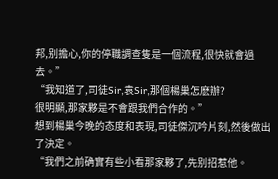邦,别擔心,你的停職調查隻是一個流程,很快就會過去。”
“我知道了,司徒Sir,袁Sir,那個楊巢怎麽辦?
很明顯,那家夥是不會跟我們合作的。”
想到楊巢今晚的态度和表現,司徒傑沉吟片刻,然後做出了決定。
“我們之前确實有些小看那家夥了,先别招惹他。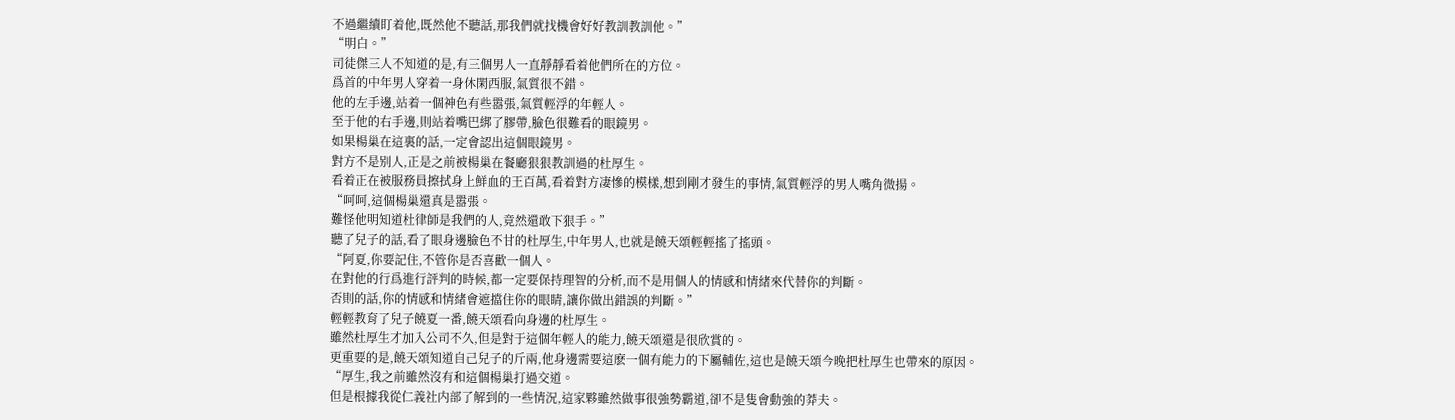不過繼續盯着他,既然他不聽話,那我們就找機會好好教訓教訓他。”
“明白。”
司徒傑三人不知道的是,有三個男人一直靜靜看着他們所在的方位。
爲首的中年男人穿着一身休閑西服,氣質很不錯。
他的左手邊,站着一個神色有些嚣張,氣質輕浮的年輕人。
至于他的右手邊,則站着嘴巴綁了膠帶,臉色很難看的眼鏡男。
如果楊巢在這裏的話,一定會認出這個眼鏡男。
對方不是别人,正是之前被楊巢在餐廳狠狠教訓過的杜厚生。
看着正在被服務員擦拭身上鮮血的王百萬,看着對方凄慘的模樣,想到剛才發生的事情,氣質輕浮的男人嘴角微揚。
“呵呵,這個楊巢還真是嚣張。
難怪他明知道杜律師是我們的人,竟然還敢下狠手。”
聽了兒子的話,看了眼身邊臉色不甘的杜厚生,中年男人,也就是饒天頌輕輕搖了搖頭。
“阿夏,你要記住,不管你是否喜歡一個人。
在對他的行爲進行評判的時候,都一定要保持理智的分析,而不是用個人的情感和情緒來代替你的判斷。
否則的話,你的情感和情緒會遮擋住你的眼睛,讓你做出錯誤的判斷。”
輕輕教育了兒子饒夏一番,饒天頌看向身邊的杜厚生。
雖然杜厚生才加入公司不久,但是對于這個年輕人的能力,饒天頌還是很欣賞的。
更重要的是,饒天頌知道自己兒子的斤兩,他身邊需要這麽一個有能力的下屬輔佐,這也是饒天頌今晚把杜厚生也帶來的原因。
“厚生,我之前雖然沒有和這個楊巢打過交道。
但是根據我從仁義社内部了解到的一些情況,這家夥雖然做事很強勢霸道,卻不是隻會動強的莽夫。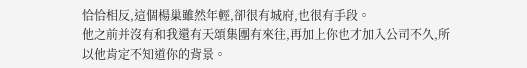恰恰相反,這個楊巢雖然年輕,卻很有城府,也很有手段。
他之前并沒有和我還有天頌集團有來往,再加上你也才加入公司不久,所以他肯定不知道你的背景。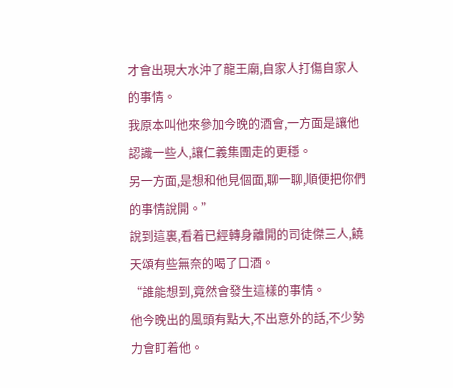才會出現大水沖了龍王廟,自家人打傷自家人的事情。
我原本叫他來參加今晚的酒會,一方面是讓他認識一些人,讓仁義集團走的更穩。
另一方面,是想和他見個面,聊一聊,順便把你們的事情說開。”
說到這裏,看着已經轉身離開的司徒傑三人,饒天頌有些無奈的喝了口酒。
“誰能想到,竟然會發生這樣的事情。
他今晚出的風頭有點大,不出意外的話,不少勢力會盯着他。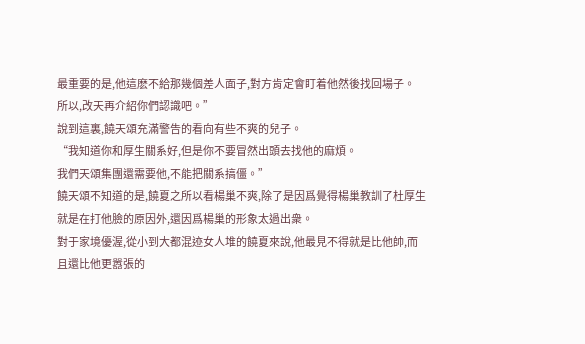最重要的是,他這麽不給那幾個差人面子,對方肯定會盯着他然後找回場子。
所以,改天再介紹你們認識吧。”
說到這裏,饒天頌充滿警告的看向有些不爽的兒子。
“我知道你和厚生關系好,但是你不要冒然出頭去找他的麻煩。
我們天頌集團還需要他,不能把關系搞僵。”
饒天頌不知道的是,饒夏之所以看楊巢不爽,除了是因爲覺得楊巢教訓了杜厚生就是在打他臉的原因外,還因爲楊巢的形象太過出衆。
對于家境優渥,從小到大都混迹女人堆的饒夏來說,他最見不得就是比他帥,而且還比他更嚣張的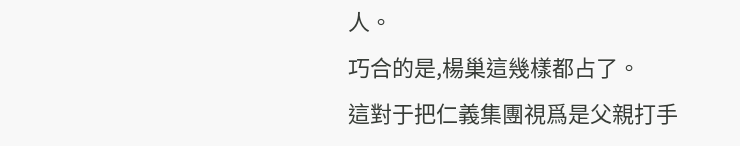人。
巧合的是,楊巢這幾樣都占了。
這對于把仁義集團視爲是父親打手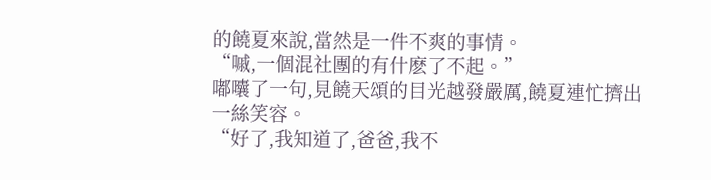的饒夏來說,當然是一件不爽的事情。
“嘁,一個混社團的有什麽了不起。”
嘟囔了一句,見饒天頌的目光越發嚴厲,饒夏連忙擠出一絲笑容。
“好了,我知道了,爸爸,我不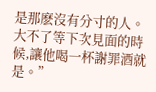是那麽沒有分寸的人。
大不了等下次見面的時候,讓他喝一杯謝罪酒就是。”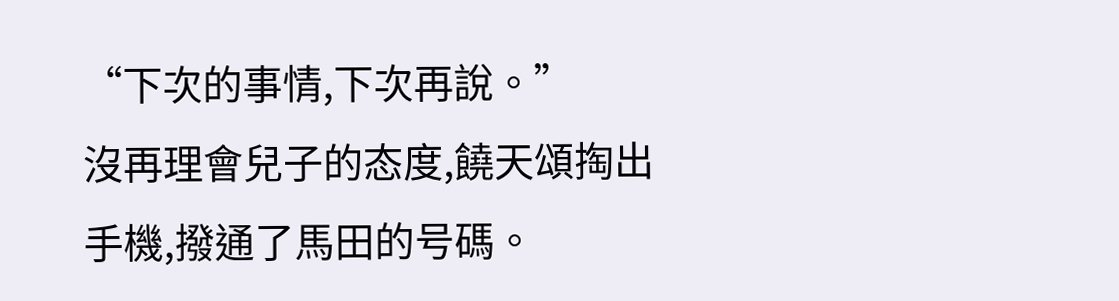“下次的事情,下次再說。”
沒再理會兒子的态度,饒天頌掏出手機,撥通了馬田的号碼。